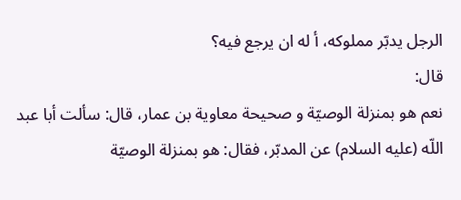الرجل يدبّر مملوكه، أ له ان يرجع فيه؟
قال:
نعم هو بمنزلة الوصيّة و صحيحة معاوية بن عمار، قال: سألت أبا عبد اللّه (عليه السلام) عن المدبّر، فقال: هو بمنزلة الوصيّة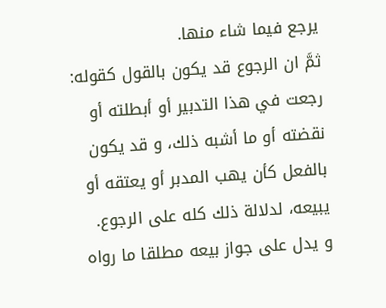يرجع فيما شاء منها.
ثمَّ ان الرجوع قد يكون بالقول كقوله: رجعت في هذا التدبير أو أبطلته أو نقضته أو ما أشبه ذلك، و قد يكون بالفعل كأن يهب المدبر أو يعتقه أو يبيعه، لدلالة ذلك كله على الرجوع.
و يدل على جواز بيعه مطلقا ما رواه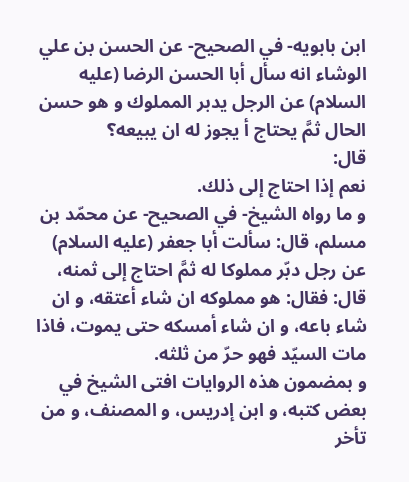ابن بابويه- في الصحيح- عن الحسن بن علي الوشاء انه سأل أبا الحسن الرضا (عليه السلام) عن الرجل يدبر المملوك و هو حسن الحال ثمَّ يحتاج أ يجوز له ان يبيعه؟
قال:
نعم إذا احتاج إلى ذلك.
و ما رواه الشيخ- في الصحيح- عن محمّد بن مسلم، قال: سألت أبا جعفر (عليه السلام) عن رجل دبّر مملوكا له ثمَّ احتاج إلى ثمنه، قال: فقال: هو مملوكه ان شاء أعتقه، و ان شاء باعه، و ان شاء أمسكه حتى يموت، فاذا مات السيّد فهو حرّ من ثلثه.
و بمضمون هذه الروايات افتى الشيخ في بعض كتبه، و ابن إدريس، و المصنف، و من تأخر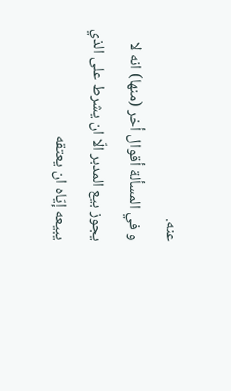عنه.
و في المسألة أقوال أخر (منها) انه لا يجوز بيع المدبر الّا ان يشرط على الذي يبيعه إيّاه ان يعتقه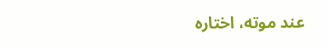عند موته، اختاره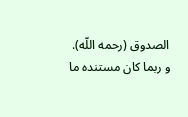الصدوق (رحمه اللّه).
و ربما كان مستنده ما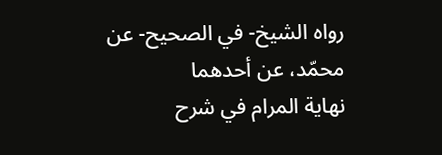رواه الشيخ- في الصحيح- عن محمّد، عن أحدهما
نهاية المرام في شرح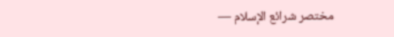مختصر شرائع الإسلام —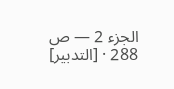الجزء 2 — ص 288 · [التدبير]